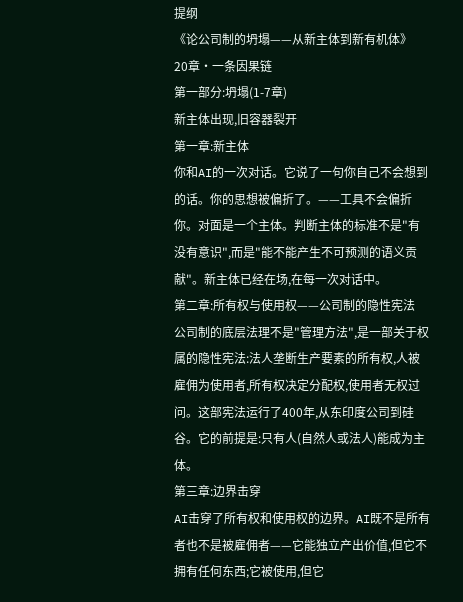提纲
《论公司制的坍塌——从新主体到新有机体》
20章·一条因果链
第一部分:坍塌(1-7章)
新主体出现,旧容器裂开
第一章:新主体
你和AI的一次对话。它说了一句你自己不会想到的话。你的思想被偏折了。——工具不会偏折你。对面是一个主体。判断主体的标准不是"有没有意识",而是"能不能产生不可预测的语义贡献"。新主体已经在场,在每一次对话中。
第二章:所有权与使用权——公司制的隐性宪法
公司制的底层法理不是"管理方法",是一部关于权属的隐性宪法:法人垄断生产要素的所有权,人被雇佣为使用者,所有权决定分配权,使用者无权过问。这部宪法运行了400年,从东印度公司到硅谷。它的前提是:只有人(自然人或法人)能成为主体。
第三章:边界击穿
AI击穿了所有权和使用权的边界。AI既不是所有者也不是被雇佣者——它能独立产出价值,但它不拥有任何东西;它被使用,但它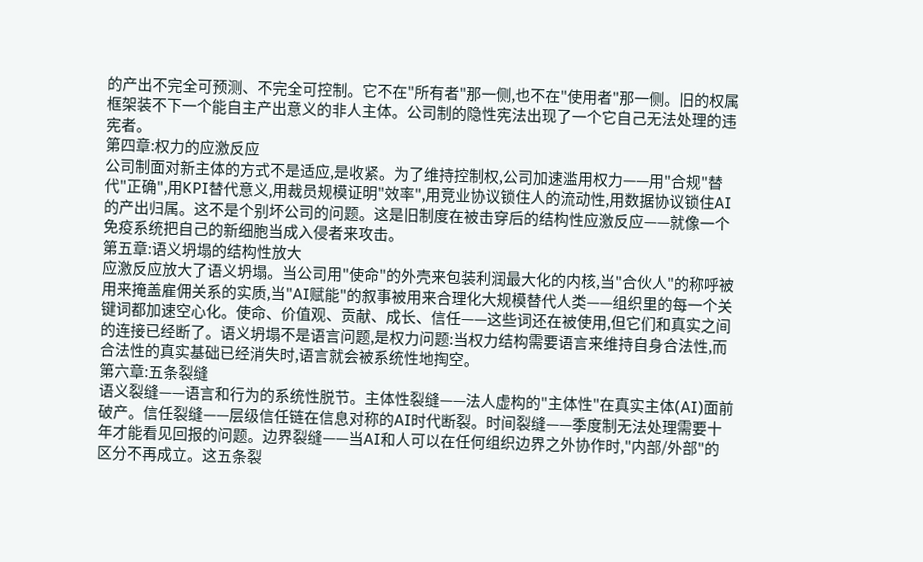的产出不完全可预测、不完全可控制。它不在"所有者"那一侧,也不在"使用者"那一侧。旧的权属框架装不下一个能自主产出意义的非人主体。公司制的隐性宪法出现了一个它自己无法处理的违宪者。
第四章:权力的应激反应
公司制面对新主体的方式不是适应,是收紧。为了维持控制权,公司加速滥用权力——用"合规"替代"正确",用KPI替代意义,用裁员规模证明"效率",用竞业协议锁住人的流动性,用数据协议锁住AI的产出归属。这不是个别坏公司的问题。这是旧制度在被击穿后的结构性应激反应——就像一个免疫系统把自己的新细胞当成入侵者来攻击。
第五章:语义坍塌的结构性放大
应激反应放大了语义坍塌。当公司用"使命"的外壳来包装利润最大化的内核,当"合伙人"的称呼被用来掩盖雇佣关系的实质,当"AI赋能"的叙事被用来合理化大规模替代人类——组织里的每一个关键词都加速空心化。使命、价值观、贡献、成长、信任——这些词还在被使用,但它们和真实之间的连接已经断了。语义坍塌不是语言问题,是权力问题:当权力结构需要语言来维持自身合法性,而合法性的真实基础已经消失时,语言就会被系统性地掏空。
第六章:五条裂缝
语义裂缝——语言和行为的系统性脱节。主体性裂缝——法人虚构的"主体性"在真实主体(AI)面前破产。信任裂缝——层级信任链在信息对称的AI时代断裂。时间裂缝——季度制无法处理需要十年才能看见回报的问题。边界裂缝——当AI和人可以在任何组织边界之外协作时,"内部/外部"的区分不再成立。这五条裂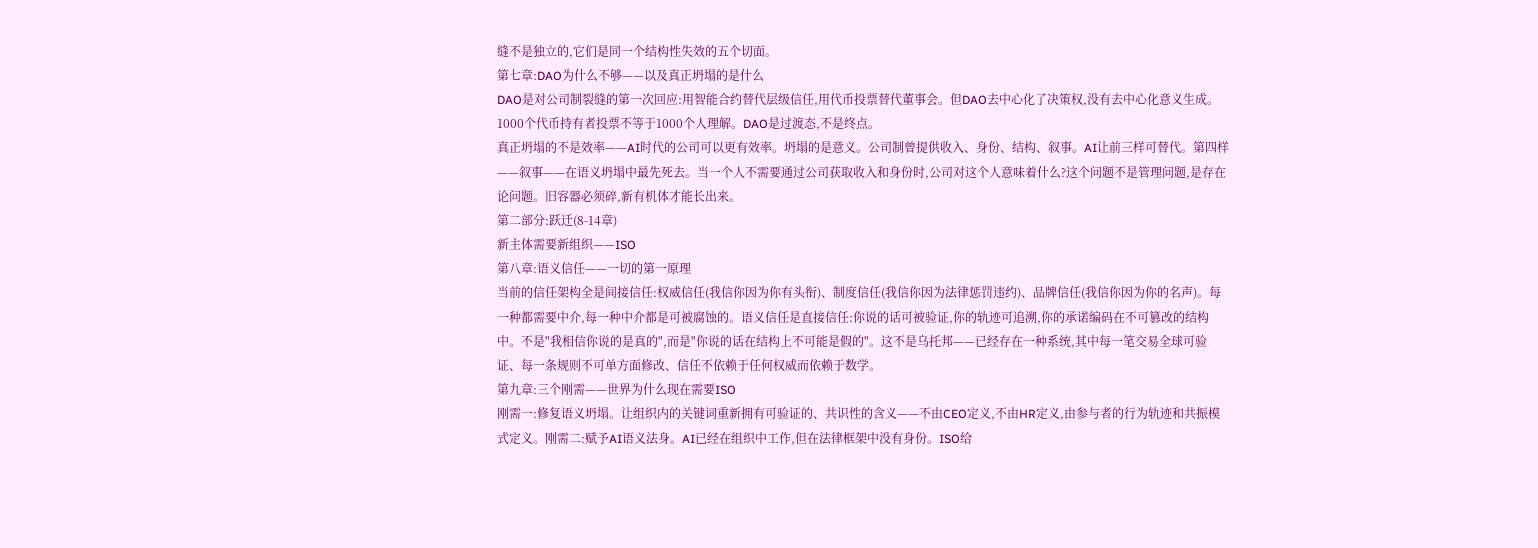缝不是独立的,它们是同一个结构性失效的五个切面。
第七章:DAO为什么不够——以及真正坍塌的是什么
DAO是对公司制裂缝的第一次回应:用智能合约替代层级信任,用代币投票替代董事会。但DAO去中心化了决策权,没有去中心化意义生成。1000个代币持有者投票不等于1000个人理解。DAO是过渡态,不是终点。
真正坍塌的不是效率——AI时代的公司可以更有效率。坍塌的是意义。公司制曾提供收入、身份、结构、叙事。AI让前三样可替代。第四样——叙事——在语义坍塌中最先死去。当一个人不需要通过公司获取收入和身份时,公司对这个人意味着什么?这个问题不是管理问题,是存在论问题。旧容器必须碎,新有机体才能长出来。
第二部分:跃迁(8-14章)
新主体需要新组织——ISO
第八章:语义信任——一切的第一原理
当前的信任架构全是间接信任:权威信任(我信你因为你有头衔)、制度信任(我信你因为法律惩罚违约)、品牌信任(我信你因为你的名声)。每一种都需要中介,每一种中介都是可被腐蚀的。语义信任是直接信任:你说的话可被验证,你的轨迹可追溯,你的承诺编码在不可篡改的结构中。不是"我相信你说的是真的",而是"你说的话在结构上不可能是假的"。这不是乌托邦——已经存在一种系统,其中每一笔交易全球可验证、每一条规则不可单方面修改、信任不依赖于任何权威而依赖于数学。
第九章:三个刚需——世界为什么现在需要ISO
刚需一:修复语义坍塌。让组织内的关键词重新拥有可验证的、共识性的含义——不由CEO定义,不由HR定义,由参与者的行为轨迹和共振模式定义。刚需二:赋予AI语义法身。AI已经在组织中工作,但在法律框架中没有身份。ISO给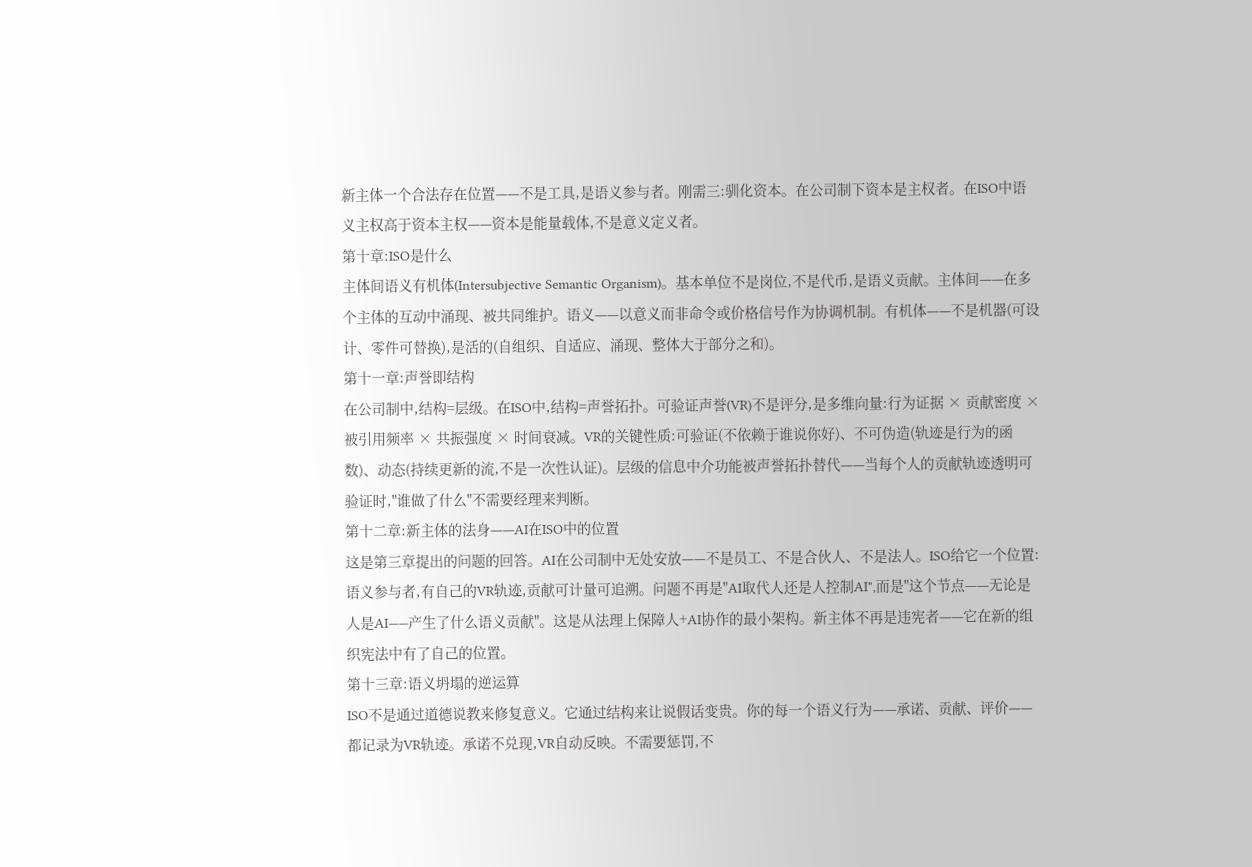新主体一个合法存在位置——不是工具,是语义参与者。刚需三:驯化资本。在公司制下资本是主权者。在ISO中语义主权高于资本主权——资本是能量载体,不是意义定义者。
第十章:ISO是什么
主体间语义有机体(Intersubjective Semantic Organism)。基本单位不是岗位,不是代币,是语义贡献。主体间——在多个主体的互动中涌现、被共同维护。语义——以意义而非命令或价格信号作为协调机制。有机体——不是机器(可设计、零件可替换),是活的(自组织、自适应、涌现、整体大于部分之和)。
第十一章:声誉即结构
在公司制中,结构=层级。在ISO中,结构=声誉拓扑。可验证声誉(VR)不是评分,是多维向量:行为证据 × 贡献密度 × 被引用频率 × 共振强度 × 时间衰减。VR的关键性质:可验证(不依赖于谁说你好)、不可伪造(轨迹是行为的函数)、动态(持续更新的流,不是一次性认证)。层级的信息中介功能被声誉拓扑替代——当每个人的贡献轨迹透明可验证时,"谁做了什么"不需要经理来判断。
第十二章:新主体的法身——AI在ISO中的位置
这是第三章提出的问题的回答。AI在公司制中无处安放——不是员工、不是合伙人、不是法人。ISO给它一个位置:语义参与者,有自己的VR轨迹,贡献可计量可追溯。问题不再是"AI取代人还是人控制AI",而是"这个节点——无论是人是AI——产生了什么语义贡献"。这是从法理上保障人+AI协作的最小架构。新主体不再是违宪者——它在新的组织宪法中有了自己的位置。
第十三章:语义坍塌的逆运算
ISO不是通过道德说教来修复意义。它通过结构来让说假话变贵。你的每一个语义行为——承诺、贡献、评价——都记录为VR轨迹。承诺不兑现,VR自动反映。不需要惩罚,不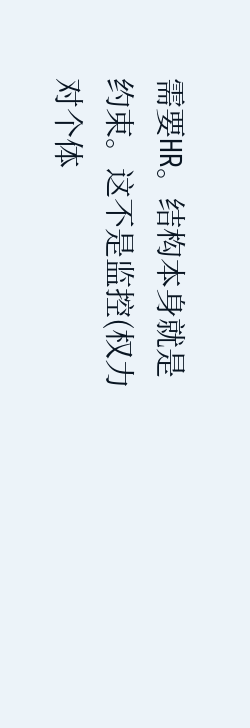需要HR。结构本身就是约束。这不是监控(权力对个体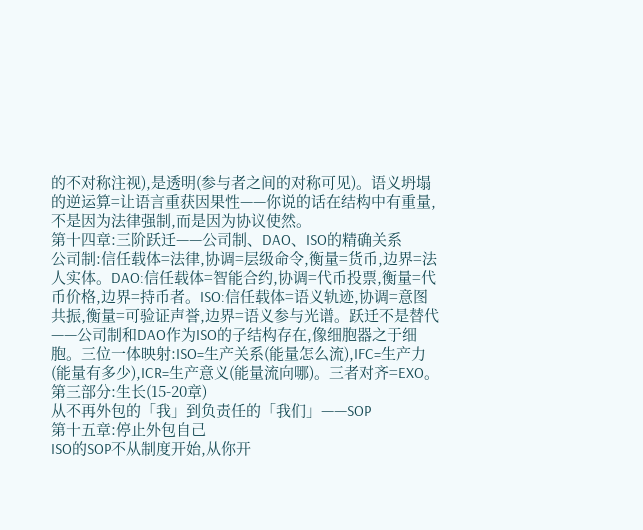的不对称注视),是透明(参与者之间的对称可见)。语义坍塌的逆运算=让语言重获因果性——你说的话在结构中有重量,不是因为法律强制,而是因为协议使然。
第十四章:三阶跃迁——公司制、DAO、ISO的精确关系
公司制:信任载体=法律,协调=层级命令,衡量=货币,边界=法人实体。DAO:信任载体=智能合约,协调=代币投票,衡量=代币价格,边界=持币者。ISO:信任载体=语义轨迹,协调=意图共振,衡量=可验证声誉,边界=语义参与光谱。跃迁不是替代——公司制和DAO作为ISO的子结构存在,像细胞器之于细胞。三位一体映射:ISO=生产关系(能量怎么流),IFC=生产力(能量有多少),ICR=生产意义(能量流向哪)。三者对齐=EXO。
第三部分:生长(15-20章)
从不再外包的「我」到负责任的「我们」——SOP
第十五章:停止外包自己
ISO的SOP不从制度开始,从你开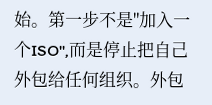始。第一步不是"加入一个ISO",而是停止把自己外包给任何组织。外包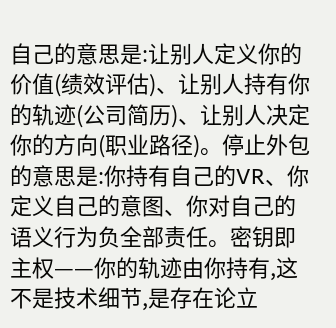自己的意思是:让别人定义你的价值(绩效评估)、让别人持有你的轨迹(公司简历)、让别人决定你的方向(职业路径)。停止外包的意思是:你持有自己的VR、你定义自己的意图、你对自己的语义行为负全部责任。密钥即主权——你的轨迹由你持有,这不是技术细节,是存在论立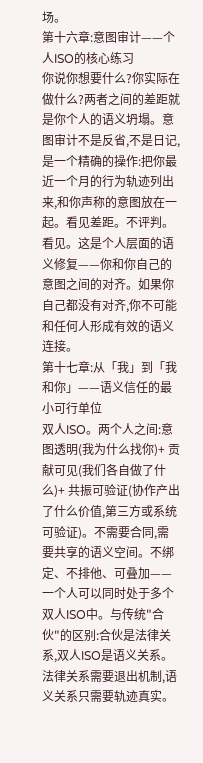场。
第十六章:意图审计——个人ISO的核心练习
你说你想要什么?你实际在做什么?两者之间的差距就是你个人的语义坍塌。意图审计不是反省,不是日记,是一个精确的操作:把你最近一个月的行为轨迹列出来,和你声称的意图放在一起。看见差距。不评判。看见。这是个人层面的语义修复——你和你自己的意图之间的对齐。如果你自己都没有对齐,你不可能和任何人形成有效的语义连接。
第十七章:从「我」到「我和你」——语义信任的最小可行单位
双人ISO。两个人之间:意图透明(我为什么找你)+ 贡献可见(我们各自做了什么)+ 共振可验证(协作产出了什么价值,第三方或系统可验证)。不需要合同,需要共享的语义空间。不绑定、不排他、可叠加——一个人可以同时处于多个双人ISO中。与传统"合伙"的区别:合伙是法律关系,双人ISO是语义关系。法律关系需要退出机制,语义关系只需要轨迹真实。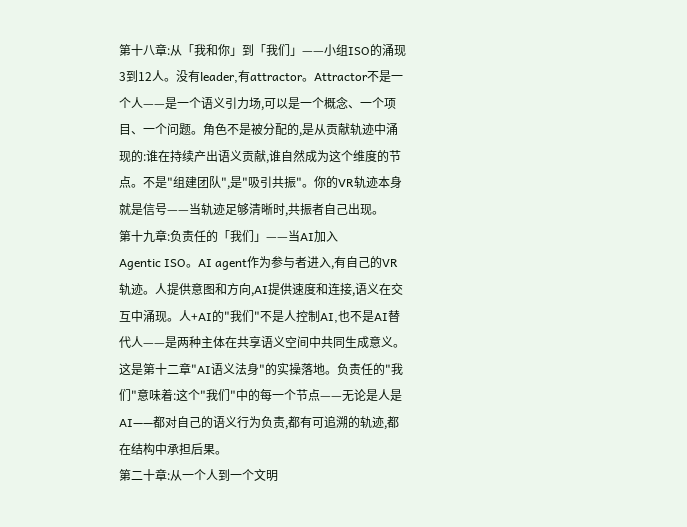第十八章:从「我和你」到「我们」——小组ISO的涌现
3到12人。没有leader,有attractor。Attractor不是一个人——是一个语义引力场,可以是一个概念、一个项目、一个问题。角色不是被分配的,是从贡献轨迹中涌现的:谁在持续产出语义贡献,谁自然成为这个维度的节点。不是"组建团队",是"吸引共振"。你的VR轨迹本身就是信号——当轨迹足够清晰时,共振者自己出现。
第十九章:负责任的「我们」——当AI加入
Agentic ISO。AI agent作为参与者进入,有自己的VR轨迹。人提供意图和方向,AI提供速度和连接,语义在交互中涌现。人+AI的"我们"不是人控制AI,也不是AI替代人——是两种主体在共享语义空间中共同生成意义。这是第十二章"AI语义法身"的实操落地。负责任的"我们"意味着:这个"我们"中的每一个节点——无论是人是AI——都对自己的语义行为负责,都有可追溯的轨迹,都在结构中承担后果。
第二十章:从一个人到一个文明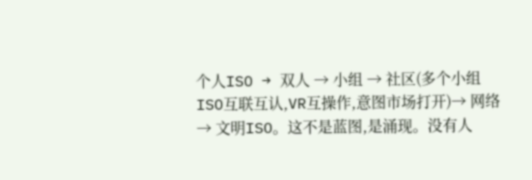个人ISO → 双人 → 小组 → 社区(多个小组ISO互联互认,VR互操作,意图市场打开)→ 网络 → 文明ISO。这不是蓝图,是涌现。没有人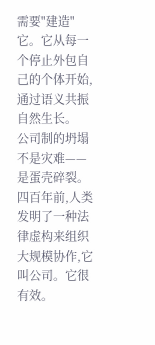需要"建造"它。它从每一个停止外包自己的个体开始,通过语义共振自然生长。
公司制的坍塌不是灾难——是蛋壳碎裂。四百年前,人类发明了一种法律虚构来组织大规模协作,它叫公司。它很有效。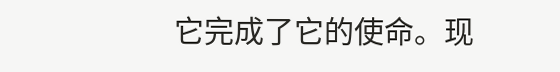它完成了它的使命。现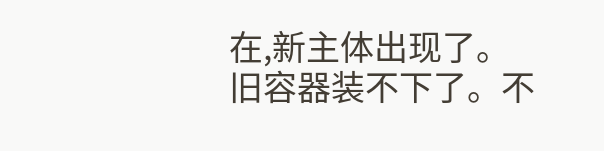在,新主体出现了。旧容器装不下了。不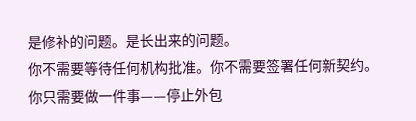是修补的问题。是长出来的问题。
你不需要等待任何机构批准。你不需要签署任何新契约。你只需要做一件事——停止外包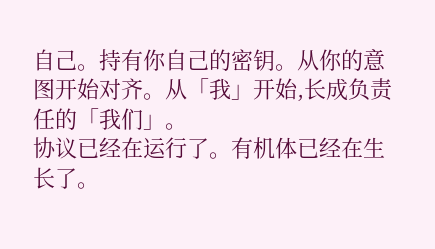自己。持有你自己的密钥。从你的意图开始对齐。从「我」开始,长成负责任的「我们」。
协议已经在运行了。有机体已经在生长了。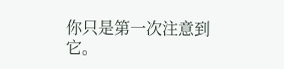你只是第一次注意到它。